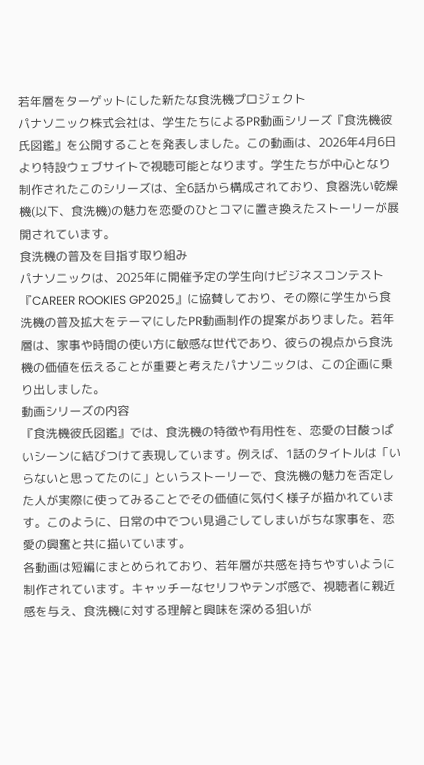若年層をターゲットにした新たな食洗機プロジェクト
パナソニック株式会社は、学生たちによるPR動画シリーズ『食洗機彼氏図鑑』を公開することを発表しました。この動画は、2026年4月6日より特設ウェブサイトで視聴可能となります。学生たちが中心となり制作されたこのシリーズは、全6話から構成されており、食器洗い乾燥機(以下、食洗機)の魅力を恋愛のひとコマに置き換えたストーリーが展開されています。
食洗機の普及を目指す取り組み
パナソニックは、2025年に開催予定の学生向けビジネスコンテスト『CAREER ROOKIES GP2025』に協賛しており、その際に学生から食洗機の普及拡大をテーマにしたPR動画制作の提案がありました。若年層は、家事や時間の使い方に敏感な世代であり、彼らの視点から食洗機の価値を伝えることが重要と考えたパナソニックは、この企画に乗り出しました。
動画シリーズの内容
『食洗機彼氏図鑑』では、食洗機の特徴や有用性を、恋愛の甘酸っぱいシーンに結びつけて表現しています。例えば、1話のタイトルは「いらないと思ってたのに」というストーリーで、食洗機の魅力を否定した人が実際に使ってみることでその価値に気付く様子が描かれています。このように、日常の中でつい見過ごしてしまいがちな家事を、恋愛の興奮と共に描いています。
各動画は短編にまとめられており、若年層が共感を持ちやすいように制作されています。キャッチーなセリフやテンポ感で、視聴者に親近感を与え、食洗機に対する理解と興味を深める狙いが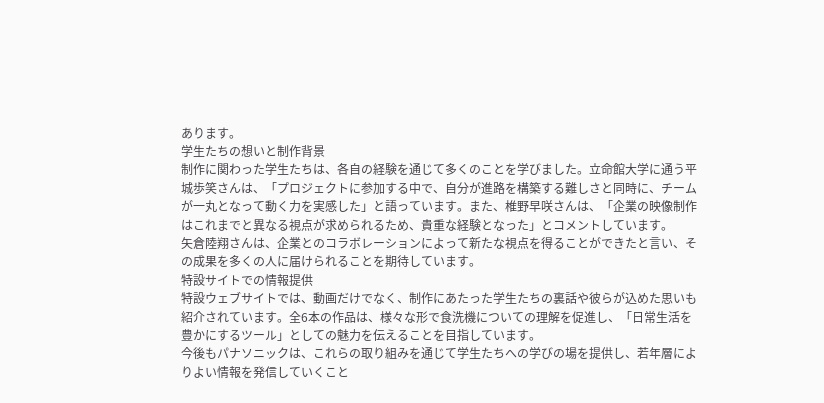あります。
学生たちの想いと制作背景
制作に関わった学生たちは、各自の経験を通じて多くのことを学びました。立命館大学に通う平城歩笑さんは、「プロジェクトに参加する中で、自分が進路を構築する難しさと同時に、チームが一丸となって動く力を実感した」と語っています。また、椎野早咲さんは、「企業の映像制作はこれまでと異なる視点が求められるため、貴重な経験となった」とコメントしています。
矢倉陸翔さんは、企業とのコラボレーションによって新たな視点を得ることができたと言い、その成果を多くの人に届けられることを期待しています。
特設サイトでの情報提供
特設ウェブサイトでは、動画だけでなく、制作にあたった学生たちの裏話や彼らが込めた思いも紹介されています。全6本の作品は、様々な形で食洗機についての理解を促進し、「日常生活を豊かにするツール」としての魅力を伝えることを目指しています。
今後もパナソニックは、これらの取り組みを通じて学生たちへの学びの場を提供し、若年層によりよい情報を発信していくこと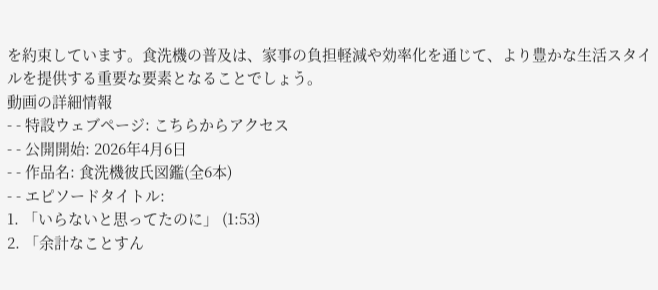を約束しています。食洗機の普及は、家事の負担軽減や効率化を通じて、より豊かな生活スタイルを提供する重要な要素となることでしょう。
動画の詳細情報
- - 特設ウェブページ: こちらからアクセス
- - 公開開始: 2026年4月6日
- - 作品名: 食洗機彼氏図鑑(全6本)
- - エピソードタイトル:
1. 「いらないと思ってたのに」 (1:53)
2. 「余計なことすん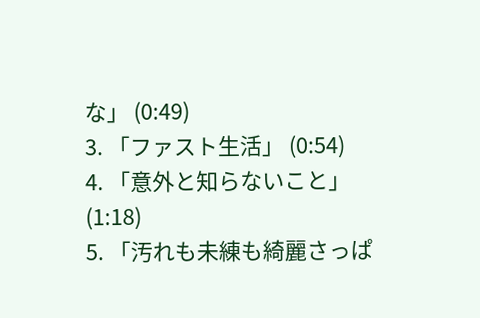な」 (0:49)
3. 「ファスト生活」 (0:54)
4. 「意外と知らないこと」 (1:18)
5. 「汚れも未練も綺麗さっぱ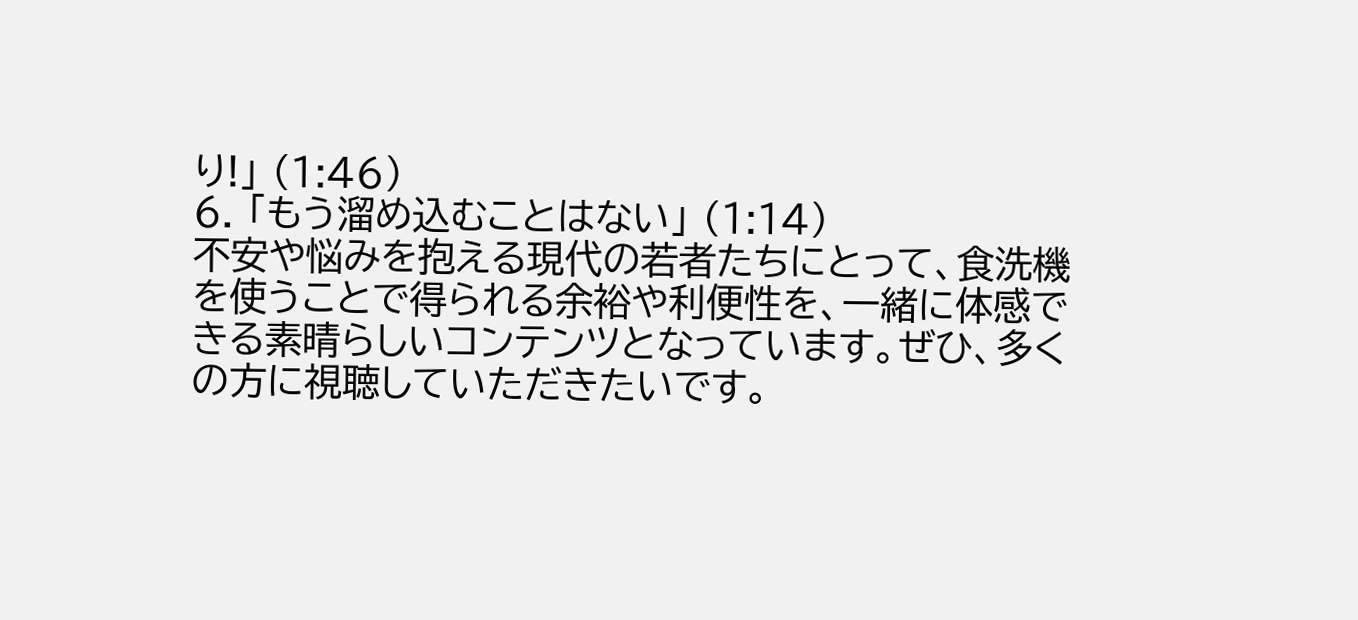り!」 (1:46)
6. 「もう溜め込むことはない」 (1:14)
不安や悩みを抱える現代の若者たちにとって、食洗機を使うことで得られる余裕や利便性を、一緒に体感できる素晴らしいコンテンツとなっています。ぜひ、多くの方に視聴していただきたいです。